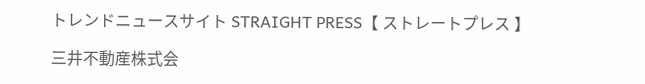トレンドニュースサイト STRAIGHT PRESS【 ストレートプレス 】

三井不動産株式会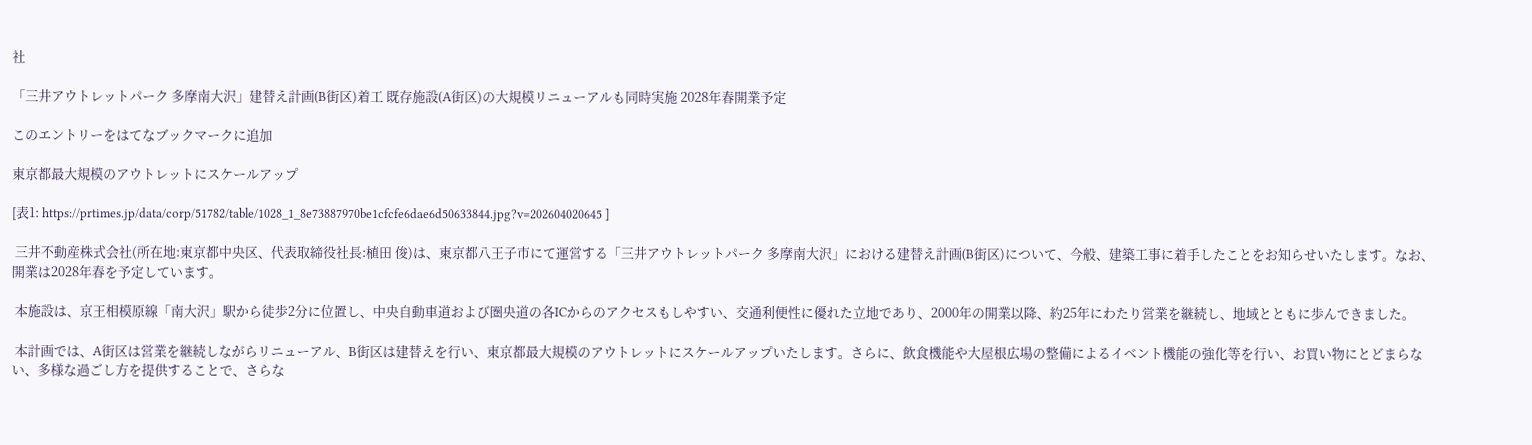社

「三井アウトレットパーク 多摩南大沢」建替え計画(B街区)着工 既存施設(A街区)の大規模リニューアルも同時実施 2028年春開業予定

このエントリーをはてなブックマークに追加

東京都最大規模のアウトレットにスケールアップ

[表1: https://prtimes.jp/data/corp/51782/table/1028_1_8e73887970be1cfcfe6dae6d50633844.jpg?v=202604020645 ]

 三井不動産株式会社(所在地:東京都中央区、代表取締役社長:植田 俊)は、東京都八王子市にて運営する「三井アウトレットパーク 多摩南大沢」における建替え計画(B街区)について、今般、建築工事に着手したことをお知らせいたします。なお、開業は2028年春を予定しています。

 本施設は、京王相模原線「南大沢」駅から徒歩2分に位置し、中央自動車道および圏央道の各ICからのアクセスもしやすい、交通利便性に優れた立地であり、2000年の開業以降、約25年にわたり営業を継続し、地域とともに歩んできました。

 本計画では、A街区は営業を継続しながらリニューアル、B街区は建替えを行い、東京都最大規模のアウトレットにスケールアップいたします。さらに、飲食機能や大屋根広場の整備によるイベント機能の強化等を行い、お買い物にとどまらない、多様な過ごし方を提供することで、さらな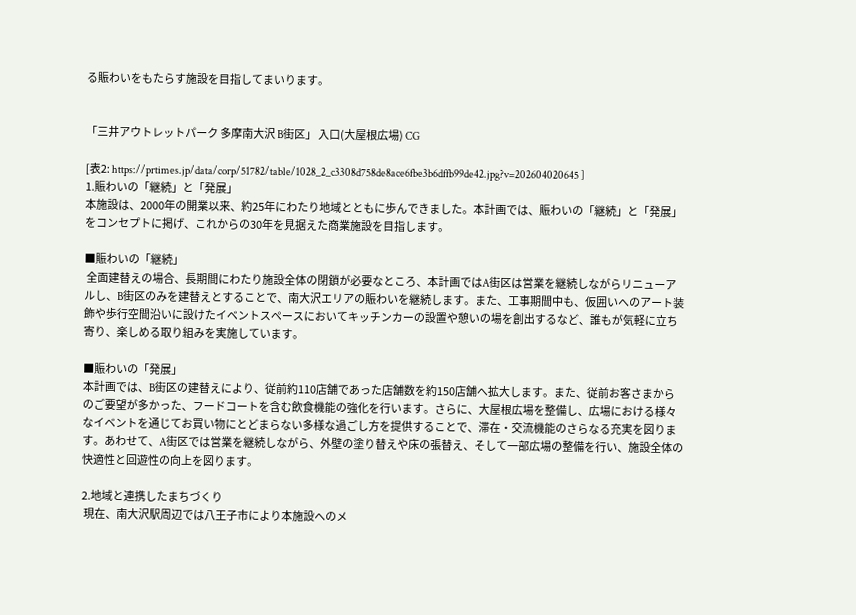る賑わいをもたらす施設を目指してまいります。


「三井アウトレットパーク 多摩南大沢 B街区」 入口(大屋根広場) CG

[表2: https://prtimes.jp/data/corp/51782/table/1028_2_c3308d758de8ace6fbe3b6dffb99de42.jpg?v=202604020645 ]
1.賑わいの「継続」と「発展」
本施設は、2000年の開業以来、約25年にわたり地域とともに歩んできました。本計画では、賑わいの「継続」と「発展」をコンセプトに掲げ、これからの30年を見据えた商業施設を目指します。

■賑わいの「継続」
 全面建替えの場合、長期間にわたり施設全体の閉鎖が必要なところ、本計画ではA街区は営業を継続しながらリニューアルし、B街区のみを建替えとすることで、南大沢エリアの賑わいを継続します。また、工事期間中も、仮囲いへのアート装飾や歩行空間沿いに設けたイベントスペースにおいてキッチンカーの設置や憩いの場を創出するなど、誰もが気軽に立ち寄り、楽しめる取り組みを実施しています。

■賑わいの「発展」
本計画では、B街区の建替えにより、従前約110店舗であった店舗数を約150店舗へ拡大します。また、従前お客さまからのご要望が多かった、フードコートを含む飲食機能の強化を行います。さらに、大屋根広場を整備し、広場における様々なイベントを通じてお買い物にとどまらない多様な過ごし方を提供することで、滞在・交流機能のさらなる充実を図ります。あわせて、A街区では営業を継続しながら、外壁の塗り替えや床の張替え、そして一部広場の整備を行い、施設全体の快適性と回遊性の向上を図ります。

2.地域と連携したまちづくり
 現在、南大沢駅周辺では八王子市により本施設へのメ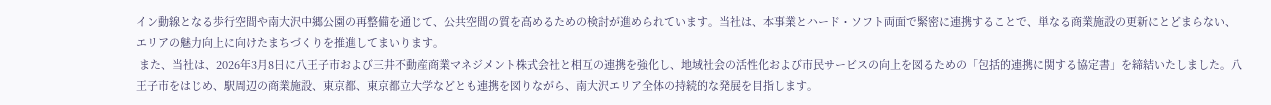イン動線となる歩行空間や南大沢中郷公園の再整備を通じて、公共空間の質を高めるための検討が進められています。当社は、本事業とハード・ソフト両面で緊密に連携することで、単なる商業施設の更新にとどまらない、エリアの魅力向上に向けたまちづくりを推進してまいります。
 また、当社は、2026年3月8日に八王子市および三井不動産商業マネジメント株式会社と相互の連携を強化し、地域社会の活性化および市民サービスの向上を図るための「包括的連携に関する協定書」を締結いたしました。八王子市をはじめ、駅周辺の商業施設、東京都、東京都立大学などとも連携を図りながら、南大沢エリア全体の持続的な発展を目指します。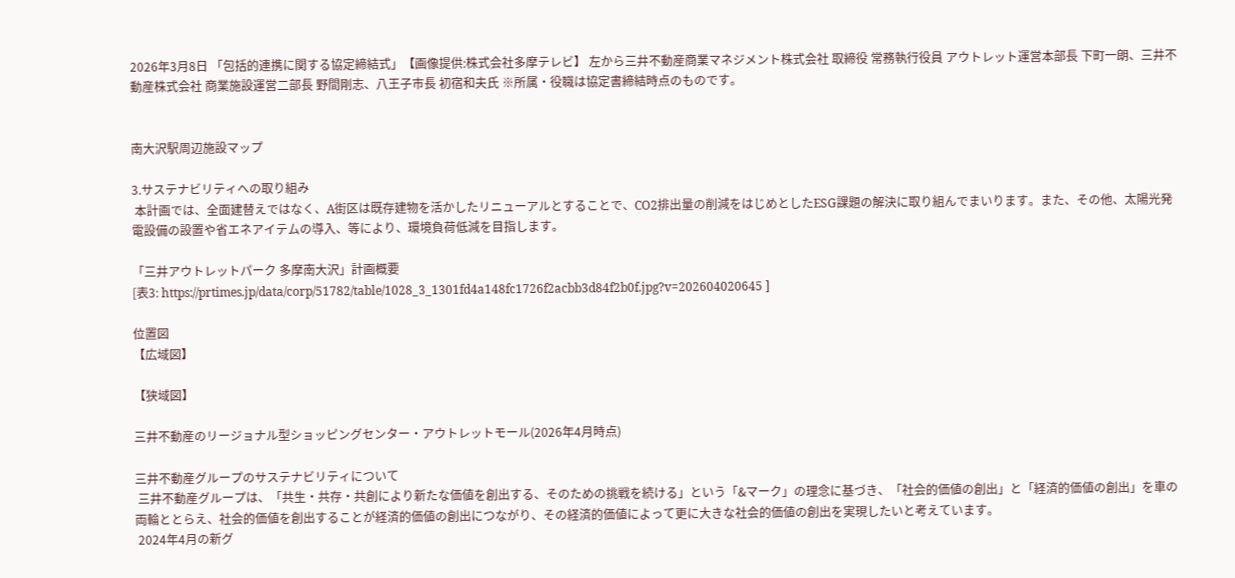2026年3月8日 「包括的連携に関する協定締結式」【画像提供:株式会社多摩テレビ】 左から三井不動産商業マネジメント株式会社 取締役 常務執行役員 アウトレット運営本部長 下町一朗、三井不動産株式会社 商業施設運営二部長 野間剛志、八王子市長 初宿和夫氏 ※所属・役職は協定書締結時点のものです。


南大沢駅周辺施設マップ

3.サステナビリティへの取り組み
 本計画では、全面建替えではなく、A街区は既存建物を活かしたリニューアルとすることで、CO2排出量の削減をはじめとしたESG課題の解決に取り組んでまいります。また、その他、太陽光発電設備の設置や省エネアイテムの導入、等により、環境負荷低減を目指します。

「三井アウトレットパーク 多摩南大沢」計画概要
[表3: https://prtimes.jp/data/corp/51782/table/1028_3_1301fd4a148fc1726f2acbb3d84f2b0f.jpg?v=202604020645 ]

位置図
【広域図】

【狭域図】

三井不動産のリージョナル型ショッピングセンター・アウトレットモール(2026年4月時点)

三井不動産グループのサステナビリティについて
 三井不動産グループは、「共生・共存・共創により新たな価値を創出する、そのための挑戦を続ける」という「&マーク」の理念に基づき、「社会的価値の創出」と「経済的価値の創出」を車の両輪ととらえ、社会的価値を創出することが経済的価値の創出につながり、その経済的価値によって更に大きな社会的価値の創出を実現したいと考えています。
 2024年4月の新グ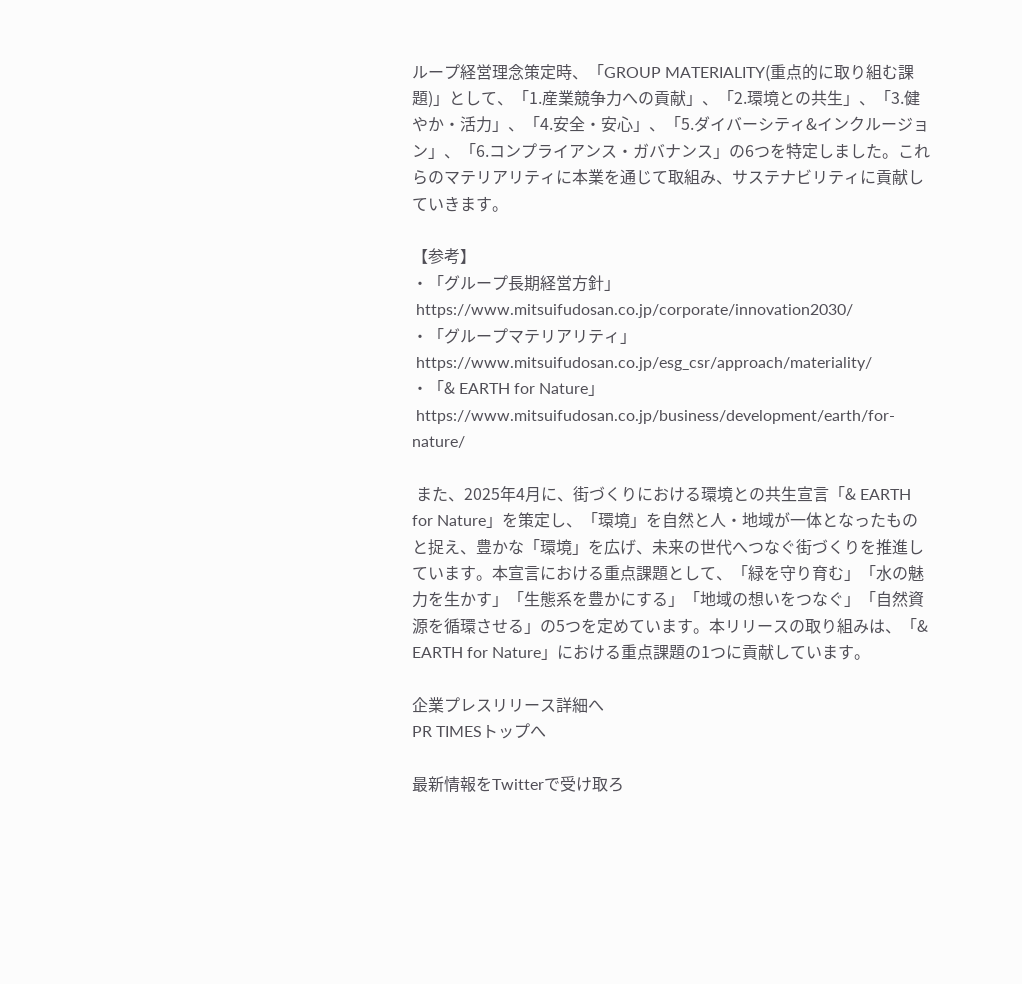ループ経営理念策定時、「GROUP MATERIALITY(重点的に取り組む課題)」として、「1.産業競争力への貢献」、「2.環境との共生」、「3.健やか・活力」、「4.安全・安心」、「5.ダイバーシティ&インクルージョン」、「6.コンプライアンス・ガバナンス」の6つを特定しました。これらのマテリアリティに本業を通じて取組み、サステナビリティに貢献していきます。

【参考】
・「グループ長期経営方針」
 https://www.mitsuifudosan.co.jp/corporate/innovation2030/
・「グループマテリアリティ」
 https://www.mitsuifudosan.co.jp/esg_csr/approach/materiality/
・「& EARTH for Nature」
 https://www.mitsuifudosan.co.jp/business/development/earth/for-nature/

 また、2025年4月に、街づくりにおける環境との共生宣言「& EARTH for Nature」を策定し、「環境」を自然と人・地域が一体となったものと捉え、豊かな「環境」を広げ、未来の世代へつなぐ街づくりを推進しています。本宣言における重点課題として、「緑を守り育む」「水の魅力を生かす」「生態系を豊かにする」「地域の想いをつなぐ」「自然資源を循環させる」の5つを定めています。本リリースの取り組みは、「& EARTH for Nature」における重点課題の1つに貢献しています。

企業プレスリリース詳細へ
PR TIMESトップへ

最新情報をTwitterで受け取ろ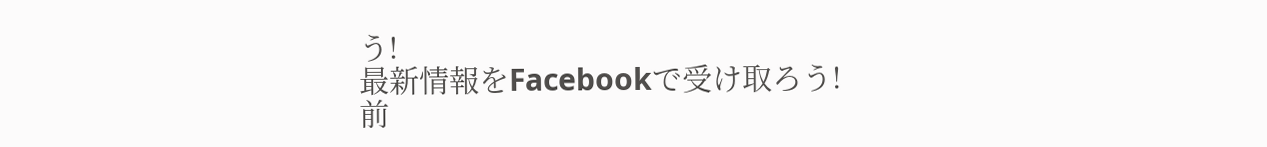う!
最新情報をFacebookで受け取ろう!
前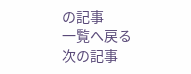の記事
一覧へ戻る
次の記事